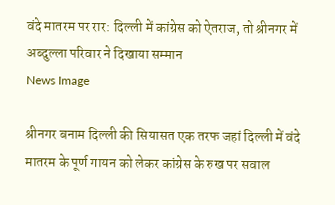वंदे मातरम पर रार: दिल्ली में कांग्रेस को ऐतराज, तो श्रीनगर में अब्दुल्ला परिवार ने दिखाया सम्मान
News Image

श्रीनगर बनाम दिल्ली की सियासत एक तरफ जहां दिल्ली में वंदे मातरम के पूर्ण गायन को लेकर कांग्रेस के रुख पर सवाल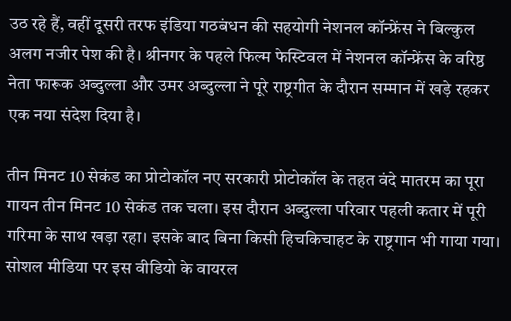उठ रहे हैं, वहीं दूसरी तरफ इंडिया गठबंधन की सहयोगी नेशनल कॉन्फ्रेंस ने बिल्कुल अलग नजीर पेश की है। श्रीनगर के पहले फिल्म फेस्टिवल में नेशनल कॉन्फ्रेंस के वरिष्ठ नेता फारूक अब्दुल्ला और उमर अब्दुल्ला ने पूरे राष्ट्रगीत के दौरान सम्मान में खड़े रहकर एक नया संदेश दिया है।

तीन मिनट 10 सेकंड का प्रोटोकॉल नए सरकारी प्रोटोकॉल के तहत वंदे मातरम का पूरा गायन तीन मिनट 10 सेकंड तक चला। इस दौरान अब्दुल्ला परिवार पहली कतार में पूरी गरिमा के साथ खड़ा रहा। इसके बाद बिना किसी हिचकिचाहट के राष्ट्रगान भी गाया गया। सोशल मीडिया पर इस वीडियो के वायरल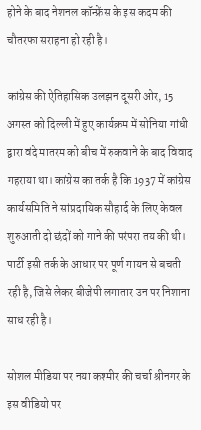होने के बाद नेशनल कॉन्फ्रेंस के इस कदम की चौतरफा सराहना हो रही है।

कांग्रेस की ऐतिहासिक उलझन दूसरी ओर, 15 अगस्त को दिल्ली में हुए कार्यक्रम में सोनिया गांधी द्वारा वंदे मातरम को बीच में रुकवाने के बाद विवाद गहराया था। कांग्रेस का तर्क है कि 1937 में कांग्रेस कार्यसमिति ने सांप्रदायिक सौहार्द के लिए केवल शुरुआती दो छंदों को गाने की परंपरा तय की थी। पार्टी इसी तर्क के आधार पर पूर्ण गायन से बचती रही है, जिसे लेकर बीजेपी लगातार उन पर निशाना साध रही है।

सोशल मीडिया पर नया कश्मीर की चर्चा श्रीनगर के इस वीडियो पर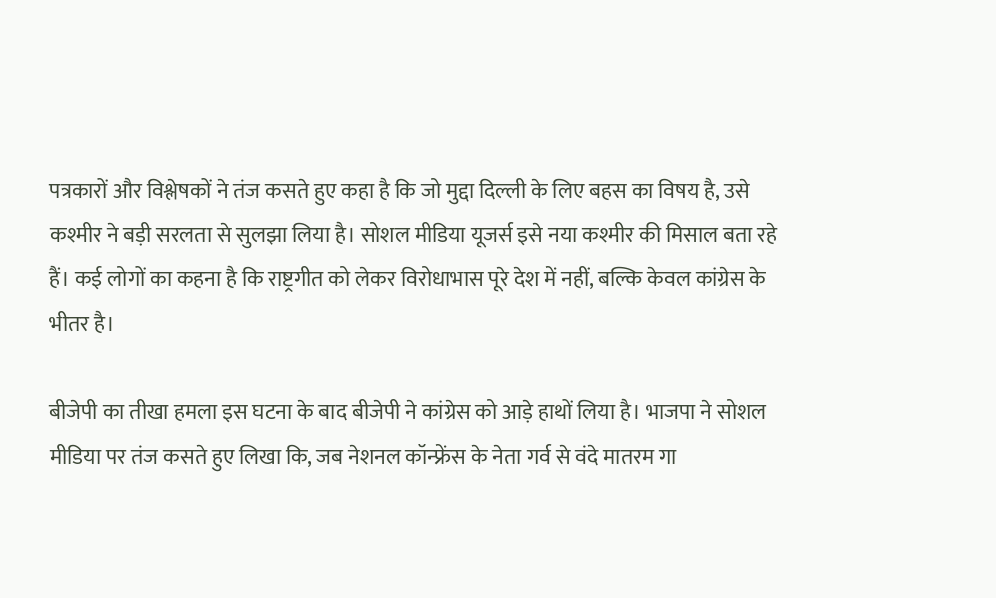पत्रकारों और विश्लेषकों ने तंज कसते हुए कहा है कि जो मुद्दा दिल्ली के लिए बहस का विषय है, उसे कश्मीर ने बड़ी सरलता से सुलझा लिया है। सोशल मीडिया यूजर्स इसे नया कश्मीर की मिसाल बता रहे हैं। कई लोगों का कहना है कि राष्ट्रगीत को लेकर विरोधाभास पूरे देश में नहीं, बल्कि केवल कांग्रेस के भीतर है।

बीजेपी का तीखा हमला इस घटना के बाद बीजेपी ने कांग्रेस को आड़े हाथों लिया है। भाजपा ने सोशल मीडिया पर तंज कसते हुए लिखा कि, जब नेशनल कॉन्फ्रेंस के नेता गर्व से वंदे मातरम गा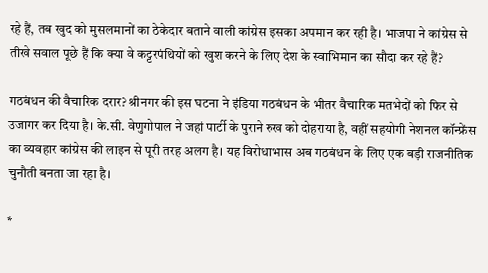रहे हैं, तब खुद को मुसलमानों का ठेकेदार बताने वाली कांग्रेस इसका अपमान कर रही है। भाजपा ने कांग्रेस से तीखे सवाल पूछे हैं कि क्या वे कट्टरपंथियों को खुश करने के लिए देश के स्वाभिमान का सौदा कर रहे हैं?

गठबंधन की वैचारिक दरार? श्रीनगर की इस घटना ने इंडिया गठबंधन के भीतर वैचारिक मतभेदों को फिर से उजागर कर दिया है। के.सी. वेणुगोपाल ने जहां पार्टी के पुराने रुख को दोहराया है, वहीं सहयोगी नेशनल कॉन्फ्रेंस का व्यवहार कांग्रेस की लाइन से पूरी तरह अलग है। यह विरोधाभास अब गठबंधन के लिए एक बड़ी राजनीतिक चुनौती बनता जा रहा है।

*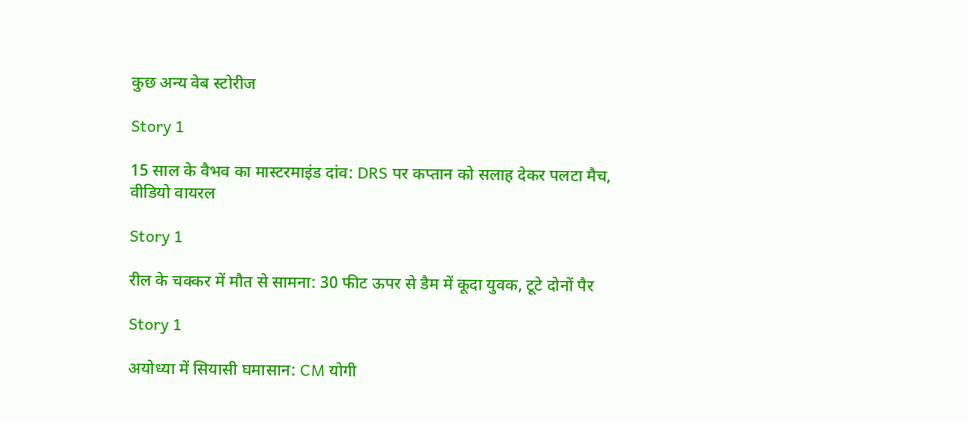कुछ अन्य वेब स्टोरीज

Story 1

15 साल के वैभव का मास्टरमाइंड दांव: DRS पर कप्तान को सलाह देकर पलटा मैच, वीडियो वायरल

Story 1

रील के चक्कर में मौत से सामना: 30 फीट ऊपर से डैम में कूदा युवक, टूटे दोनों पैर

Story 1

अयोध्या में सियासी घमासान: CM योगी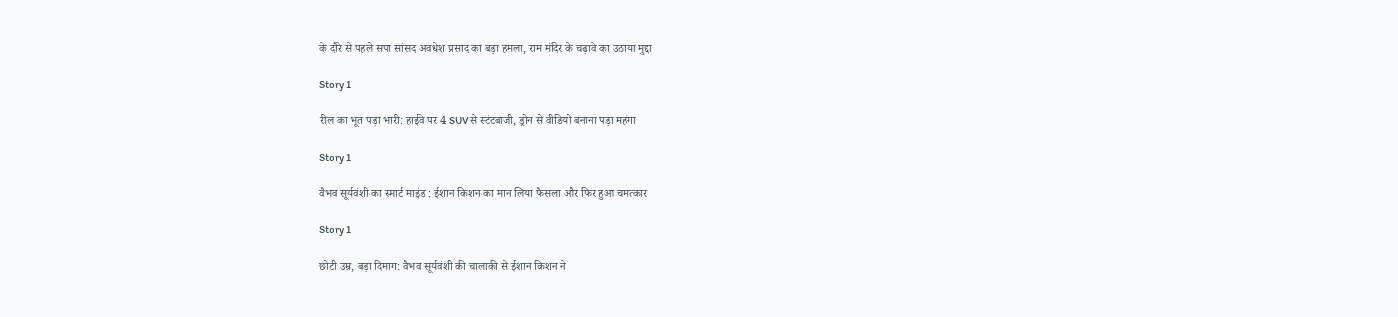के दौरे से पहले सपा सांसद अवधेश प्रसाद का बड़ा हमला, राम मंदिर के चढ़ावे का उठाया मुद्दा

Story 1

रील का भूत पड़ा भारी: हाईवे पर 4 SUV से स्टंटबाजी, ड्रोन से वीडियो बनाना पड़ा महंगा

Story 1

वैभव सूर्यवंशी का स्मार्ट माइंड : ईशान किशन का मान लिया फैसला और फिर हुआ चमत्कार

Story 1

छोटी उम्र, बड़ा दिमाग: वैभव सूर्यवंशी की चालाकी से ईशान किशन ने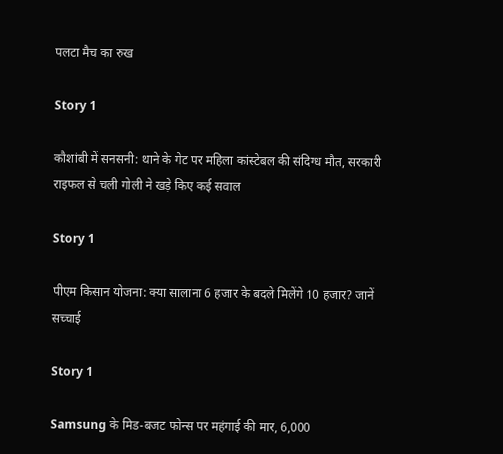पलटा मैच का रुख

Story 1

कौशांबी में सनसनी: थाने के गेट पर महिला कांस्टेबल की संदिग्ध मौत, सरकारी राइफल से चली गोली ने खड़े किए कई सवाल

Story 1

पीएम किसान योजना: क्या सालाना 6 हजार के बदले मिलेंगे 10 हजार? जानें सच्चाई

Story 1

Samsung के मिड-बजट फोन्स पर महंगाई की मार, 6,000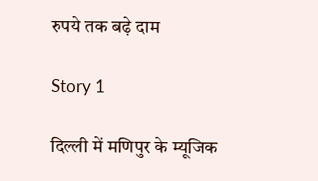रुपये तक बढ़े दाम

Story 1

दिल्ली में मणिपुर के म्यूजिक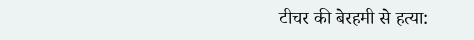टीचर की बेरहमी से हत्या: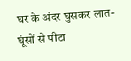घर के अंदर घुसकर लात-घूंसों से पीटा